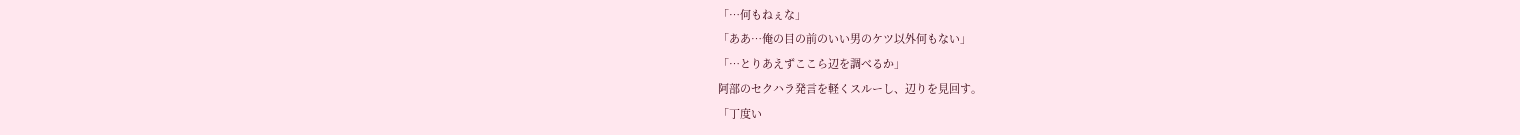「…何もねぇな」
「ああ…俺の目の前のいい男のケツ以外何もない」
「…とりあえずここら辺を調べるか」
阿部のセクハラ発言を軽くスルーし、辺りを見回す。
「丁度い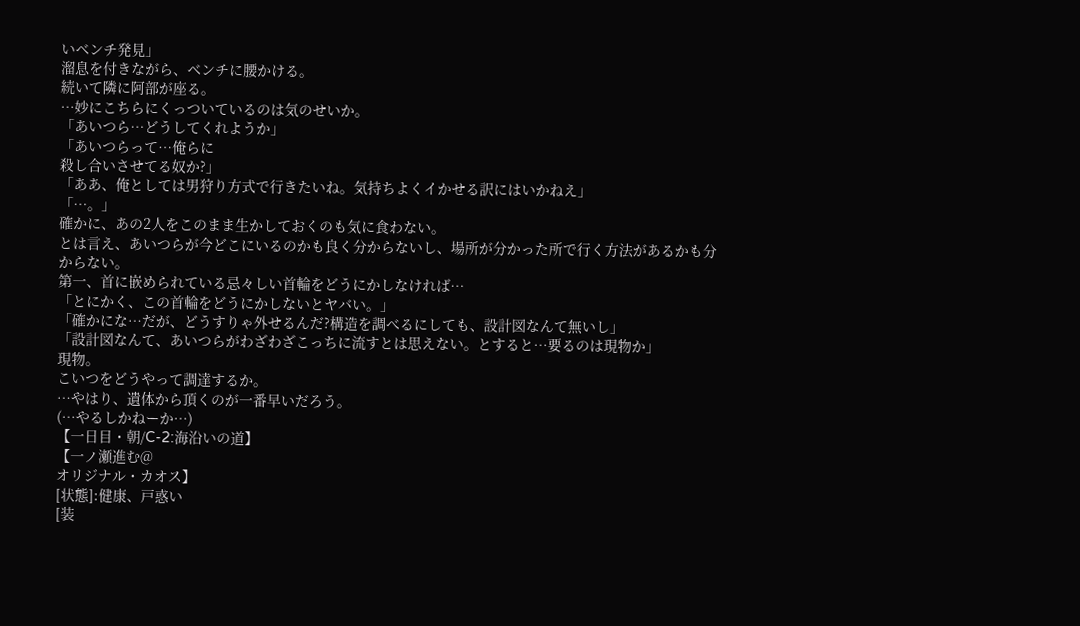いベンチ発見」
溜息を付きながら、ベンチに腰かける。
続いて隣に阿部が座る。
…妙にこちらにくっついているのは気のせいか。
「あいつら…どうしてくれようか」
「あいつらって…俺らに
殺し合いさせてる奴か?」
「ああ、俺としては男狩り方式で行きたいね。気持ちよくイかせる訳にはいかねえ」
「…。」
確かに、あの2人をこのまま生かしておくのも気に食わない。
とは言え、あいつらが今どこにいるのかも良く分からないし、場所が分かった所で行く方法があるかも分からない。
第一、首に嵌められている忌々しい首輪をどうにかしなければ…
「とにかく、この首輪をどうにかしないとヤバい。」
「確かにな…だが、どうすりゃ外せるんだ?構造を調べるにしても、設計図なんて無いし」
「設計図なんて、あいつらがわざわざこっちに流すとは思えない。とすると…要るのは現物か」
現物。
こいつをどうやって調達するか。
…やはり、遺体から頂くのが一番早いだろう。
(…やるしかねーか…)
【一日目・朝/C-2:海沿いの道】
【一ノ瀬進む@
オリジナル・カオス】
[状態]:健康、戸惑い
[装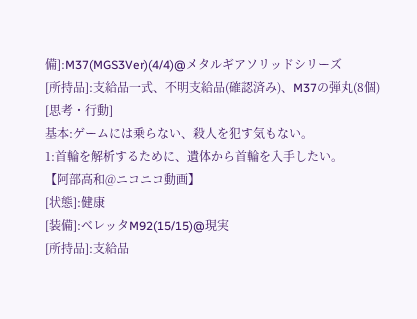備]:M37(MGS3Ver)(4/4)@メタルギアソリッドシリーズ
[所持品]:支給品一式、不明支給品(確認済み)、M37の弾丸(8個)
[思考・行動]
基本:ゲームには乗らない、殺人を犯す気もない。
1:首輪を解析するために、遺体から首輪を入手したい。
【阿部高和@ニコニコ動画】
[状態]:健康
[装備]:ベレッタM92(15/15)@現実
[所持品]:支給品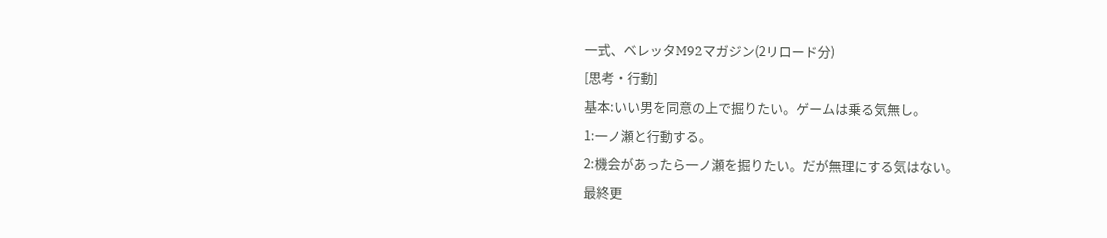一式、ベレッタM92マガジン(2リロード分)
[思考・行動]
基本:いい男を同意の上で掘りたい。ゲームは乗る気無し。
1:一ノ瀬と行動する。
2:機会があったら一ノ瀬を掘りたい。だが無理にする気はない。
最終更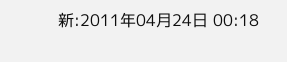新:2011年04月24日 00:18